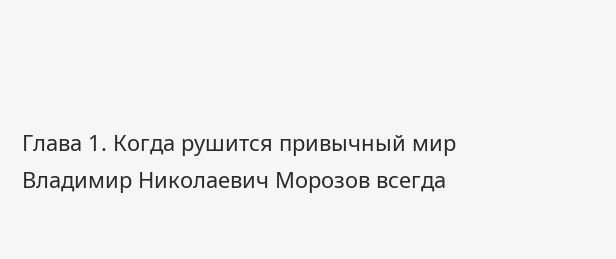Глава 1. Когда рушится привычный мир
Владимир Николаевич Морозов всегда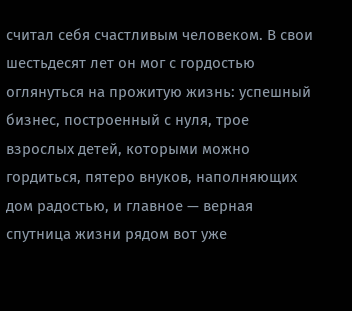считал себя счастливым человеком. В свои шестьдесят лет он мог с гордостью оглянуться на прожитую жизнь: успешный бизнес, построенный с нуля, трое взрослых детей, которыми можно гордиться, пятеро внуков, наполняющих дом радостью, и главное — верная спутница жизни рядом вот уже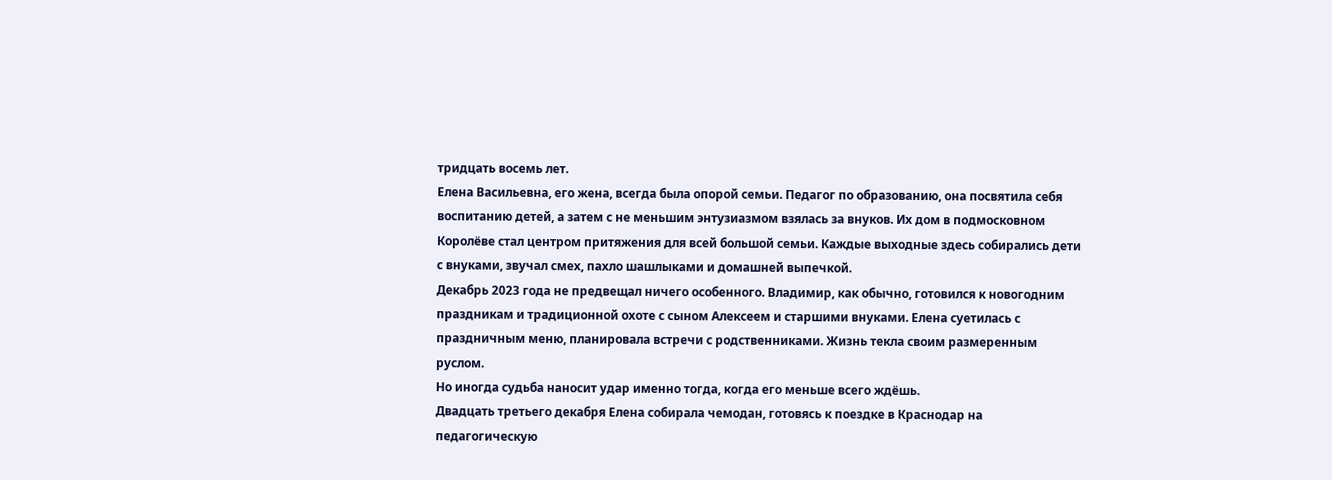тридцать восемь лет.
Елена Васильевна, его жена, всегда была опорой семьи. Педагог по образованию, она посвятила себя воспитанию детей, а затем с не меньшим энтузиазмом взялась за внуков. Их дом в подмосковном Королёве стал центром притяжения для всей большой семьи. Каждые выходные здесь собирались дети с внуками, звучал смех, пахло шашлыками и домашней выпечкой.
Декабрь 2023 года не предвещал ничего особенного. Владимир, как обычно, готовился к новогодним праздникам и традиционной охоте с сыном Алексеем и старшими внуками. Елена суетилась с праздничным меню, планировала встречи с родственниками. Жизнь текла своим размеренным руслом.
Но иногда судьба наносит удар именно тогда, когда его меньше всего ждёшь.
Двадцать третьего декабря Елена собирала чемодан, готовясь к поездке в Краснодар на педагогическую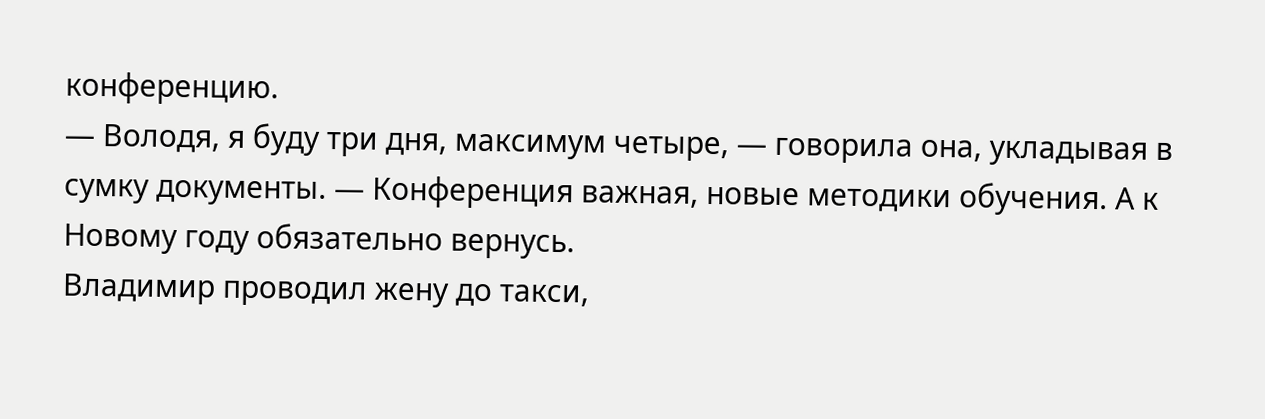конференцию.
— Володя, я буду три дня, максимум четыре, — говорила она, укладывая в сумку документы. — Конференция важная, новые методики обучения. А к Новому году обязательно вернусь.
Владимир проводил жену до такси,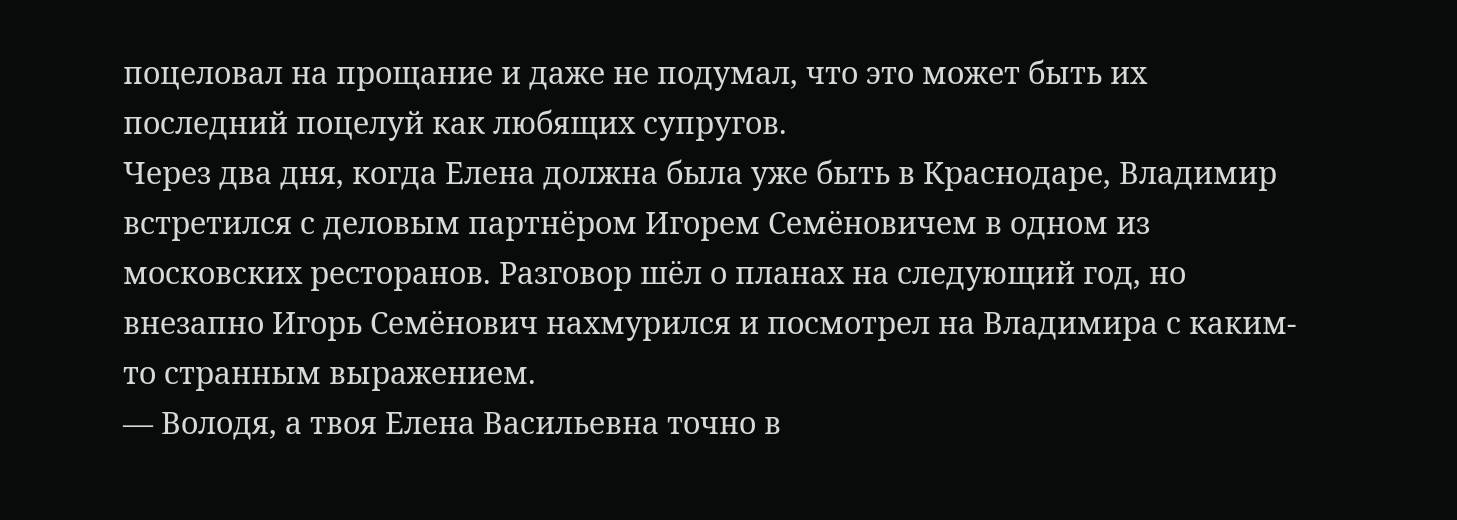поцеловал на прощание и даже не подумал, что это может быть их последний поцелуй как любящих супругов.
Через два дня, когда Елена должна была уже быть в Краснодаре, Владимир встретился с деловым партнёром Игорем Семёновичем в одном из московских ресторанов. Разговор шёл о планах на следующий год, но внезапно Игорь Семёнович нахмурился и посмотрел на Владимира с каким-то странным выражением.
— Володя, а твоя Елена Васильевна точно в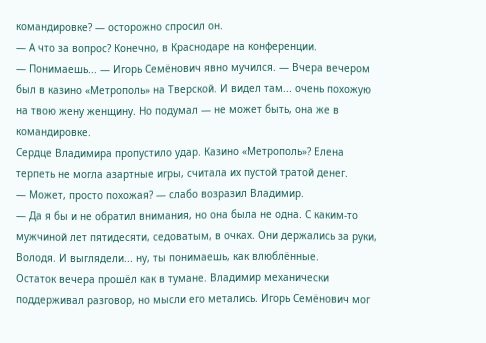командировке? — осторожно спросил он.
— А что за вопрос? Конечно, в Краснодаре на конференции.
— Понимаешь... — Игорь Семёнович явно мучился. — Вчера вечером был в казино «Метрополь» на Тверской. И видел там... очень похожую на твою жену женщину. Но подумал — не может быть, она же в командировке.
Сердце Владимира пропустило удар. Казино «Метрополь»? Елена терпеть не могла азартные игры, считала их пустой тратой денег.
— Может, просто похожая? — слабо возразил Владимир.
— Да я бы и не обратил внимания, но она была не одна. С каким-то мужчиной лет пятидесяти, седоватым, в очках. Они держались за руки, Володя. И выглядели... ну, ты понимаешь, как влюблённые.
Остаток вечера прошёл как в тумане. Владимир механически поддерживал разговор, но мысли его метались. Игорь Семёнович мог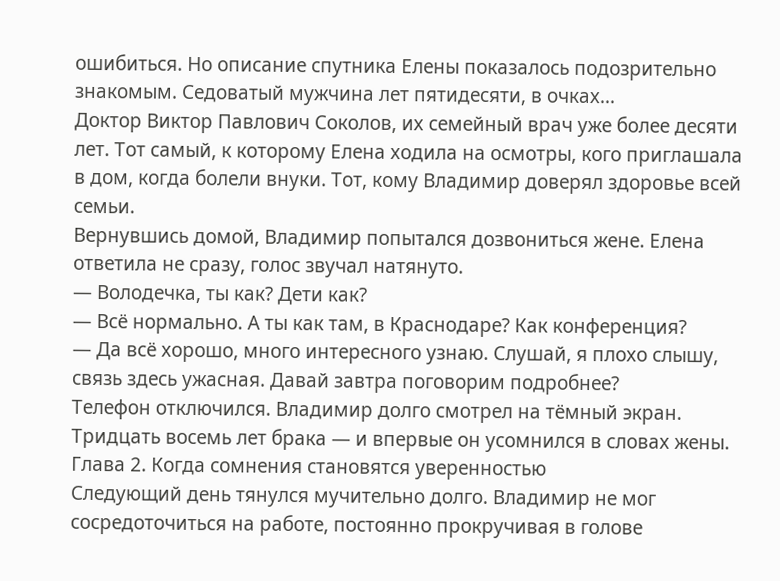ошибиться. Но описание спутника Елены показалось подозрительно знакомым. Седоватый мужчина лет пятидесяти, в очках...
Доктор Виктор Павлович Соколов, их семейный врач уже более десяти лет. Тот самый, к которому Елена ходила на осмотры, кого приглашала в дом, когда болели внуки. Тот, кому Владимир доверял здоровье всей семьи.
Вернувшись домой, Владимир попытался дозвониться жене. Елена ответила не сразу, голос звучал натянуто.
— Володечка, ты как? Дети как?
— Всё нормально. А ты как там, в Краснодаре? Как конференция?
— Да всё хорошо, много интересного узнаю. Слушай, я плохо слышу, связь здесь ужасная. Давай завтра поговорим подробнее?
Телефон отключился. Владимир долго смотрел на тёмный экран. Тридцать восемь лет брака — и впервые он усомнился в словах жены.
Глава 2. Когда сомнения становятся уверенностью
Следующий день тянулся мучительно долго. Владимир не мог сосредоточиться на работе, постоянно прокручивая в голове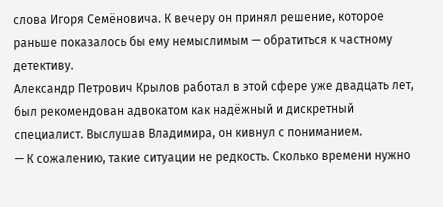слова Игоря Семёновича. К вечеру он принял решение, которое раньше показалось бы ему немыслимым — обратиться к частному детективу.
Александр Петрович Крылов работал в этой сфере уже двадцать лет, был рекомендован адвокатом как надёжный и дискретный специалист. Выслушав Владимира, он кивнул с пониманием.
— К сожалению, такие ситуации не редкость. Сколько времени нужно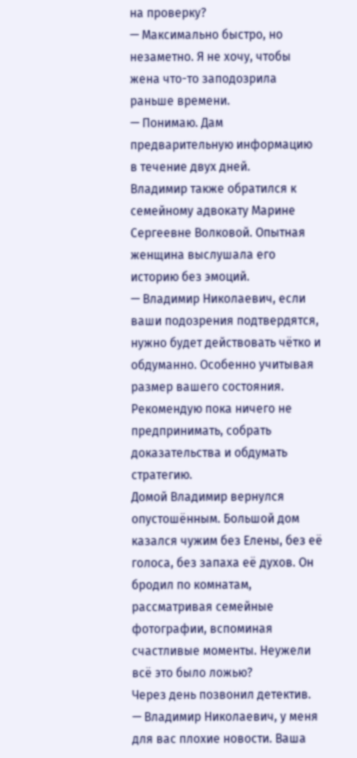на проверку?
— Максимально быстро, но незаметно. Я не хочу, чтобы жена что-то заподозрила раньше времени.
— Понимаю. Дам предварительную информацию в течение двух дней.
Владимир также обратился к семейному адвокату Марине Сергеевне Волковой. Опытная женщина выслушала его историю без эмоций.
— Владимир Николаевич, если ваши подозрения подтвердятся, нужно будет действовать чётко и обдуманно. Особенно учитывая размер вашего состояния. Рекомендую пока ничего не предпринимать, собрать доказательства и обдумать стратегию.
Домой Владимир вернулся опустошённым. Большой дом казался чужим без Елены, без её голоса, без запаха её духов. Он бродил по комнатам, рассматривая семейные фотографии, вспоминая счастливые моменты. Неужели всё это было ложью?
Через день позвонил детектив.
— Владимир Николаевич, у меня для вас плохие новости. Ваша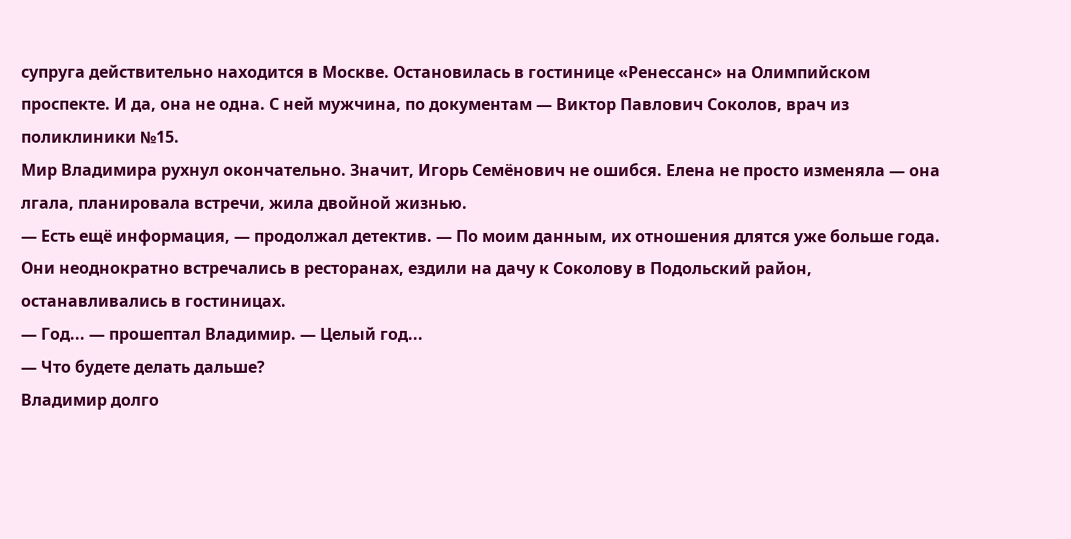супруга действительно находится в Москве. Остановилась в гостинице «Ренессанс» на Олимпийском проспекте. И да, она не одна. С ней мужчина, по документам — Виктор Павлович Соколов, врач из поликлиники №15.
Мир Владимира рухнул окончательно. Значит, Игорь Семёнович не ошибся. Елена не просто изменяла — она лгала, планировала встречи, жила двойной жизнью.
— Есть ещё информация, — продолжал детектив. — По моим данным, их отношения длятся уже больше года. Они неоднократно встречались в ресторанах, ездили на дачу к Соколову в Подольский район, останавливались в гостиницах.
— Год... — прошептал Владимир. — Целый год...
— Что будете делать дальше?
Владимир долго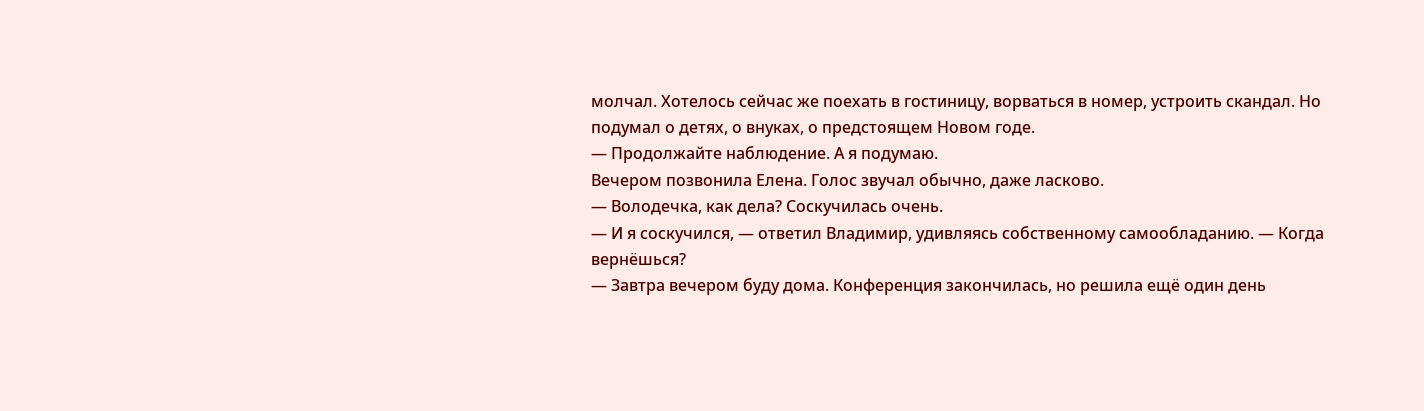молчал. Хотелось сейчас же поехать в гостиницу, ворваться в номер, устроить скандал. Но подумал о детях, о внуках, о предстоящем Новом годе.
— Продолжайте наблюдение. А я подумаю.
Вечером позвонила Елена. Голос звучал обычно, даже ласково.
— Володечка, как дела? Соскучилась очень.
— И я соскучился, — ответил Владимир, удивляясь собственному самообладанию. — Когда вернёшься?
— Завтра вечером буду дома. Конференция закончилась, но решила ещё один день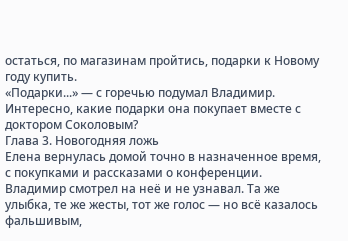остаться, по магазинам пройтись, подарки к Новому году купить.
«Подарки...» — с горечью подумал Владимир. Интересно, какие подарки она покупает вместе с доктором Соколовым?
Глава 3. Новогодняя ложь
Елена вернулась домой точно в назначенное время, с покупками и рассказами о конференции. Владимир смотрел на неё и не узнавал. Та же улыбка, те же жесты, тот же голос — но всё казалось фальшивым,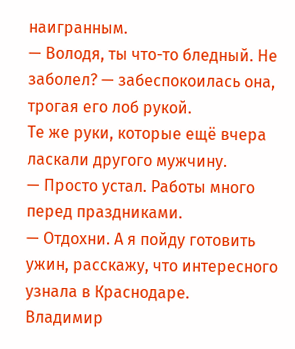наигранным.
— Володя, ты что-то бледный. Не заболел? — забеспокоилась она, трогая его лоб рукой.
Те же руки, которые ещё вчера ласкали другого мужчину.
— Просто устал. Работы много перед праздниками.
— Отдохни. А я пойду готовить ужин, расскажу, что интересного узнала в Краснодаре.
Владимир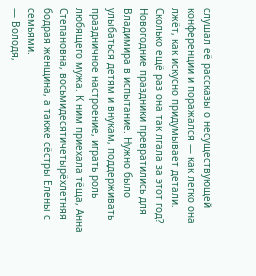слушал её рассказы о несуществующей конференции и поражался — как легко она лжёт, как искусно придумывает детали. Сколько ещё раз она так лгала за этот год?
Новогодние праздники превратились для Владимира в испытание. Нужно было улыбаться детям и внукам, поддерживать праздничное настроение, играть роль любящего мужа. К ним приехала тёща, Анна Степановна, восьмидесятичетырёхлетняя бодрая женщина, а также сёстры Елены с семьями.
— Володя,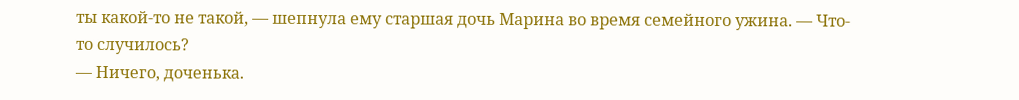ты какой-то не такой, — шепнула ему старшая дочь Марина во время семейного ужина. — Что-то случилось?
— Ничего, доченька.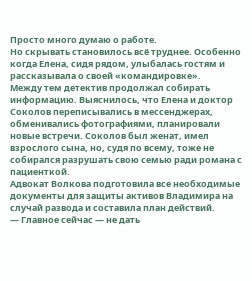Просто много думаю о работе.
Но скрывать становилось всё труднее. Особенно когда Елена, сидя рядом, улыбалась гостям и рассказывала о своей «командировке».
Между тем детектив продолжал собирать информацию. Выяснилось, что Елена и доктор Соколов переписывались в мессенджерах, обменивались фотографиями, планировали новые встречи. Соколов был женат, имел взрослого сына, но, судя по всему, тоже не собирался разрушать свою семью ради романа с пациенткой.
Адвокат Волкова подготовила все необходимые документы для защиты активов Владимира на случай развода и составила план действий.
— Главное сейчас — не дать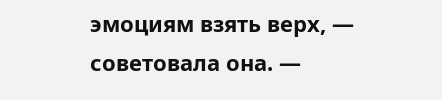эмоциям взять верх, — советовала она. —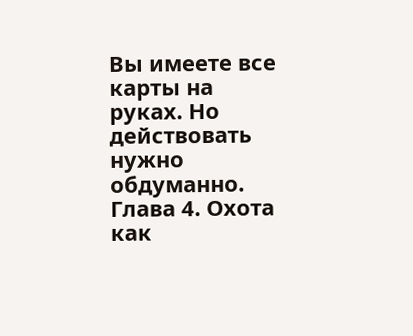Вы имеете все карты на руках. Но действовать нужно обдуманно.
Глава 4. Охота как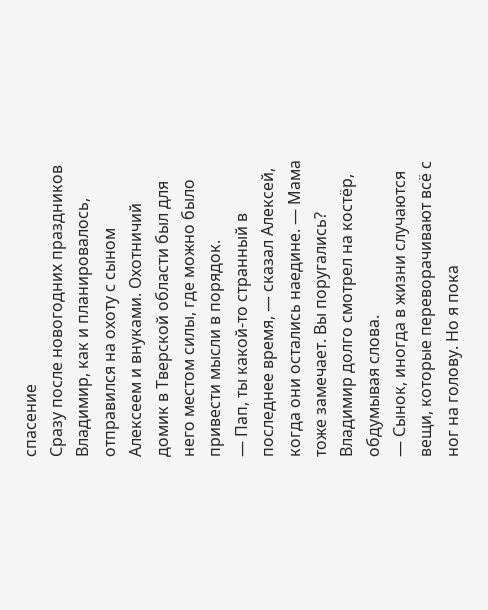спасение
Сразу после новогодних праздников Владимир, как и планировалось, отправился на охоту с сыном Алексеем и внуками. Охотничий домик в Тверской области был для него местом силы, где можно было привести мысли в порядок.
— Пап, ты какой-то странный в последнее время, — сказал Алексей, когда они остались наедине. — Мама тоже замечает. Вы поругались?
Владимир долго смотрел на костёр, обдумывая слова.
— Сынок, иногда в жизни случаются вещи, которые переворачивают всё с ног на голову. Но я пока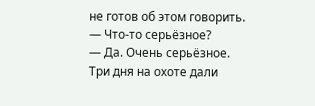не готов об этом говорить.
— Что-то серьёзное?
— Да. Очень серьёзное.
Три дня на охоте дали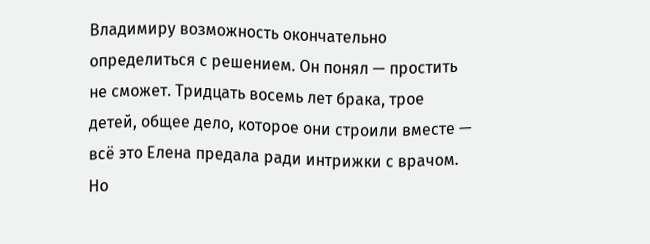Владимиру возможность окончательно определиться с решением. Он понял — простить не сможет. Тридцать восемь лет брака, трое детей, общее дело, которое они строили вместе — всё это Елена предала ради интрижки с врачом.
Но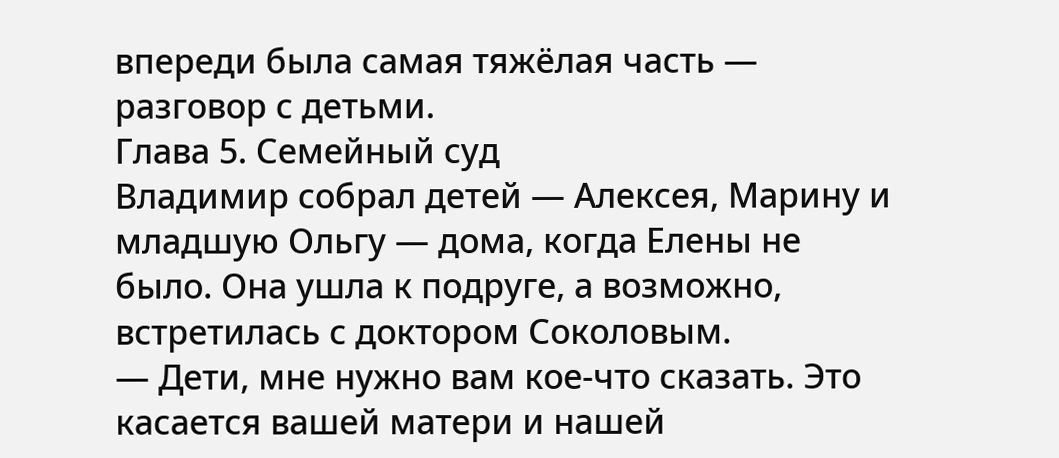впереди была самая тяжёлая часть — разговор с детьми.
Глава 5. Семейный суд
Владимир собрал детей — Алексея, Марину и младшую Ольгу — дома, когда Елены не было. Она ушла к подруге, а возможно, встретилась с доктором Соколовым.
— Дети, мне нужно вам кое-что сказать. Это касается вашей матери и нашей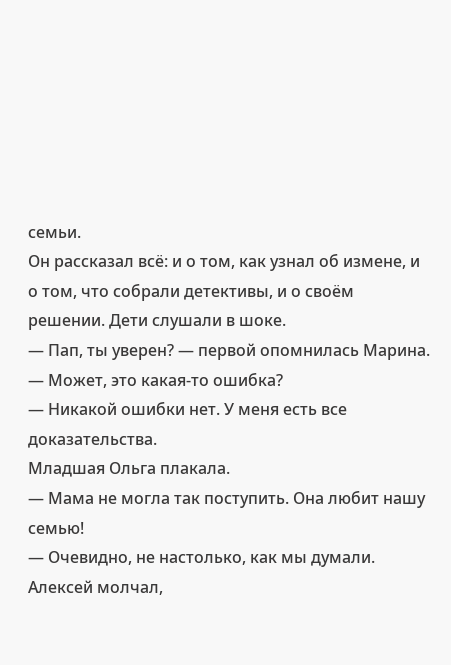семьи.
Он рассказал всё: и о том, как узнал об измене, и о том, что собрали детективы, и о своём решении. Дети слушали в шоке.
— Пап, ты уверен? — первой опомнилась Марина. — Может, это какая-то ошибка?
— Никакой ошибки нет. У меня есть все доказательства.
Младшая Ольга плакала.
— Мама не могла так поступить. Она любит нашу семью!
— Очевидно, не настолько, как мы думали.
Алексей молчал,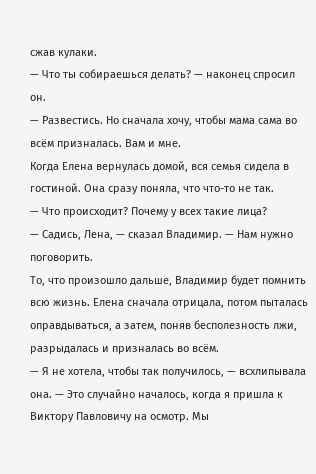сжав кулаки.
— Что ты собираешься делать? — наконец спросил он.
— Развестись. Но сначала хочу, чтобы мама сама во всём призналась. Вам и мне.
Когда Елена вернулась домой, вся семья сидела в гостиной. Она сразу поняла, что что-то не так.
— Что происходит? Почему у всех такие лица?
— Садись, Лена, — сказал Владимир. — Нам нужно поговорить.
То, что произошло дальше, Владимир будет помнить всю жизнь. Елена сначала отрицала, потом пыталась оправдываться, а затем, поняв бесполезность лжи, разрыдалась и призналась во всём.
— Я не хотела, чтобы так получилось, — всхлипывала она. — Это случайно началось, когда я пришла к Виктору Павловичу на осмотр. Мы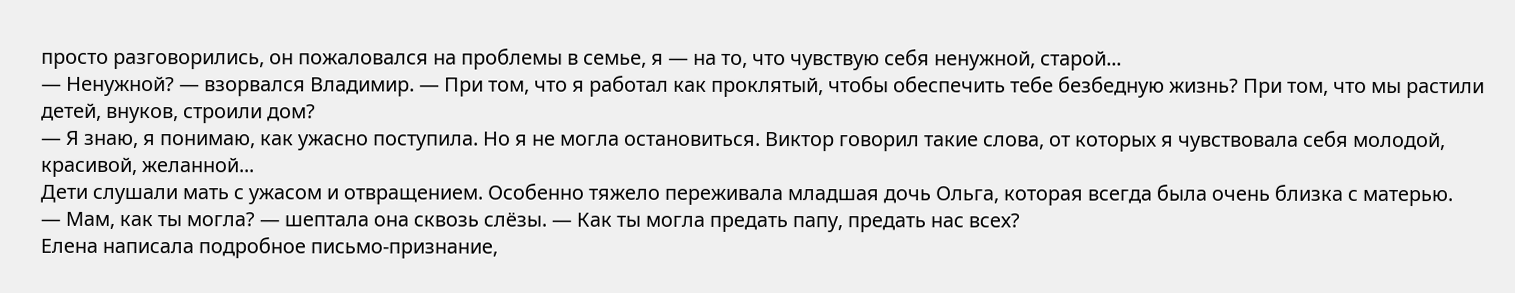просто разговорились, он пожаловался на проблемы в семье, я — на то, что чувствую себя ненужной, старой...
— Ненужной? — взорвался Владимир. — При том, что я работал как проклятый, чтобы обеспечить тебе безбедную жизнь? При том, что мы растили детей, внуков, строили дом?
— Я знаю, я понимаю, как ужасно поступила. Но я не могла остановиться. Виктор говорил такие слова, от которых я чувствовала себя молодой, красивой, желанной...
Дети слушали мать с ужасом и отвращением. Особенно тяжело переживала младшая дочь Ольга, которая всегда была очень близка с матерью.
— Мам, как ты могла? — шептала она сквозь слёзы. — Как ты могла предать папу, предать нас всех?
Елена написала подробное письмо-признание,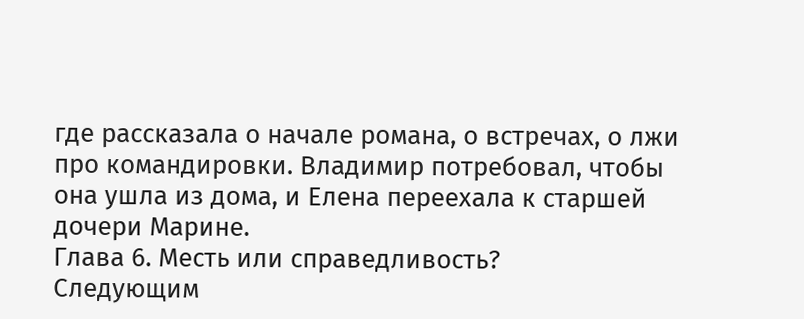где рассказала о начале романа, о встречах, о лжи про командировки. Владимир потребовал, чтобы она ушла из дома, и Елена переехала к старшей дочери Марине.
Глава 6. Месть или справедливость?
Следующим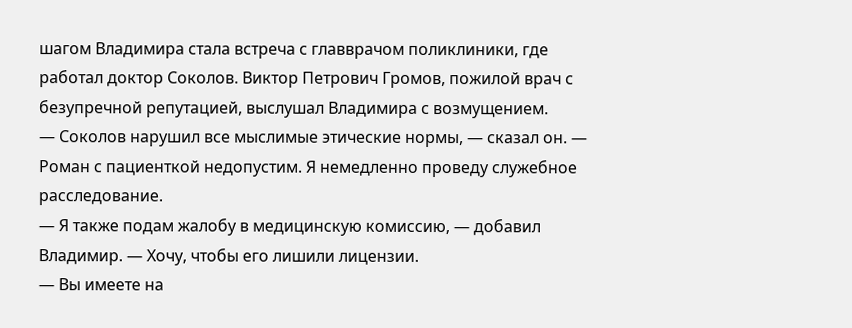шагом Владимира стала встреча с главврачом поликлиники, где работал доктор Соколов. Виктор Петрович Громов, пожилой врач с безупречной репутацией, выслушал Владимира с возмущением.
— Соколов нарушил все мыслимые этические нормы, — сказал он. — Роман с пациенткой недопустим. Я немедленно проведу служебное расследование.
— Я также подам жалобу в медицинскую комиссию, — добавил Владимир. — Хочу, чтобы его лишили лицензии.
— Вы имеете на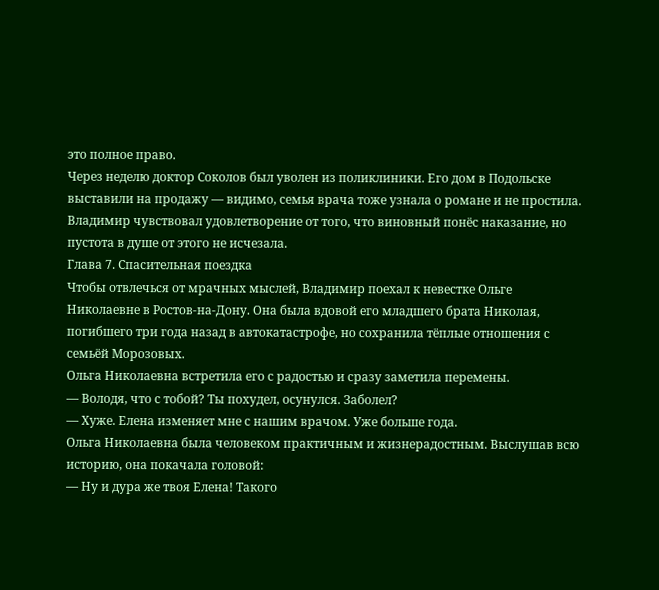это полное право.
Через неделю доктор Соколов был уволен из поликлиники. Его дом в Подольске выставили на продажу — видимо, семья врача тоже узнала о романе и не простила.
Владимир чувствовал удовлетворение от того, что виновный понёс наказание, но пустота в душе от этого не исчезала.
Глава 7. Спасительная поездка
Чтобы отвлечься от мрачных мыслей, Владимир поехал к невестке Ольге Николаевне в Ростов-на-Дону. Она была вдовой его младшего брата Николая, погибшего три года назад в автокатастрофе, но сохранила тёплые отношения с семьёй Морозовых.
Ольга Николаевна встретила его с радостью и сразу заметила перемены.
— Володя, что с тобой? Ты похудел, осунулся. Заболел?
— Хуже. Елена изменяет мне с нашим врачом. Уже больше года.
Ольга Николаевна была человеком практичным и жизнерадостным. Выслушав всю историю, она покачала головой:
— Ну и дура же твоя Елена! Такого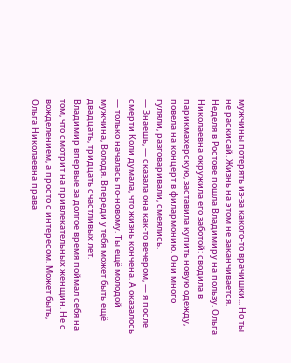мужчины потерять из-за какого-то врачишки... Но ты не раскисай. Жизнь на этом не заканчивается.
Неделя в Ростове пошла Владимиру на пользу. Ольга Николаевна окружила его заботой: сводила в парикмахерскую, заставила купить новую одежду, повела на концерт в филармонию. Они много гуляли, разговаривали, смеялись.
— Знаешь, — сказала она как-то вечером, — я после смерти Коли думала, что жизнь кончена. А оказалось — только началась по-новому. Ты ещё молодой мужчина, Володя. Впереди у тебя может быть ещё двадцать, тридцать счастливых лет.
Владимир впервые за долгое время поймал себя на том, что смотрит на привлекательных женщин. Не с вожделением, а просто с интересом. Может быть, Ольга Николаевна права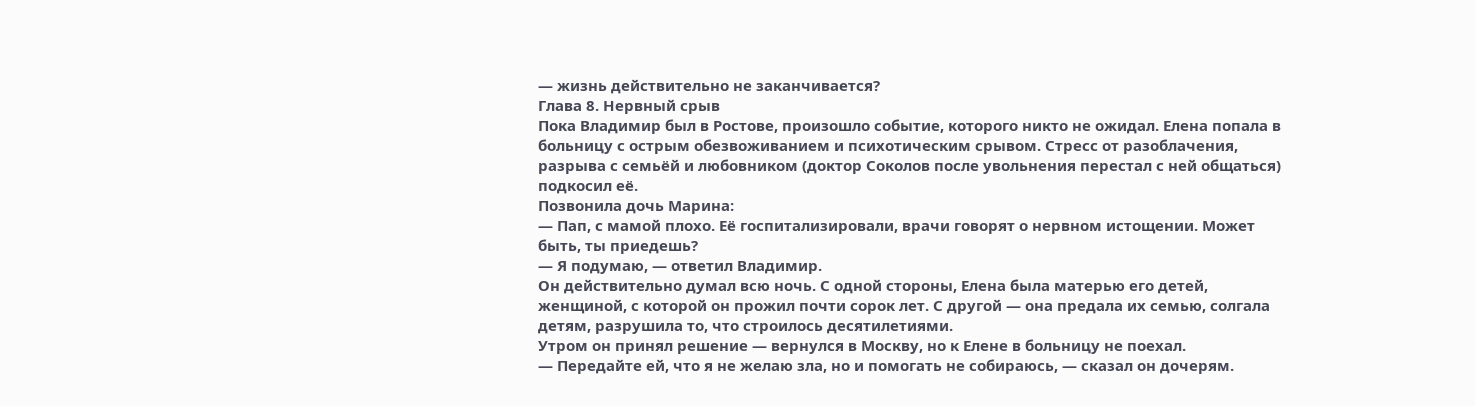— жизнь действительно не заканчивается?
Глава 8. Нервный срыв
Пока Владимир был в Ростове, произошло событие, которого никто не ожидал. Елена попала в больницу с острым обезвоживанием и психотическим срывом. Стресс от разоблачения, разрыва с семьёй и любовником (доктор Соколов после увольнения перестал с ней общаться) подкосил её.
Позвонила дочь Марина:
— Пап, с мамой плохо. Её госпитализировали, врачи говорят о нервном истощении. Может быть, ты приедешь?
— Я подумаю, — ответил Владимир.
Он действительно думал всю ночь. С одной стороны, Елена была матерью его детей, женщиной, с которой он прожил почти сорок лет. С другой — она предала их семью, солгала детям, разрушила то, что строилось десятилетиями.
Утром он принял решение — вернулся в Москву, но к Елене в больницу не поехал.
— Передайте ей, что я не желаю зла, но и помогать не собираюсь, — сказал он дочерям.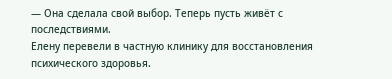— Она сделала свой выбор. Теперь пусть живёт с последствиями.
Елену перевели в частную клинику для восстановления психического здоровья.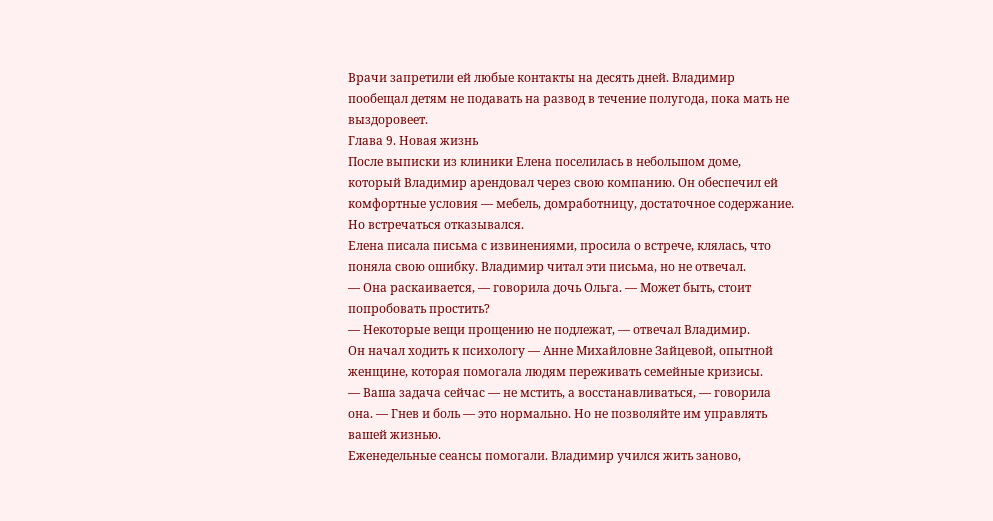Врачи запретили ей любые контакты на десять дней. Владимир пообещал детям не подавать на развод в течение полугода, пока мать не выздоровеет.
Глава 9. Новая жизнь
После выписки из клиники Елена поселилась в небольшом доме, который Владимир арендовал через свою компанию. Он обеспечил ей комфортные условия — мебель, домработницу, достаточное содержание. Но встречаться отказывался.
Елена писала письма с извинениями, просила о встрече, клялась, что поняла свою ошибку. Владимир читал эти письма, но не отвечал.
— Она раскаивается, — говорила дочь Ольга. — Может быть, стоит попробовать простить?
— Некоторые вещи прощению не подлежат, — отвечал Владимир.
Он начал ходить к психологу — Анне Михайловне Зайцевой, опытной женщине, которая помогала людям переживать семейные кризисы.
— Ваша задача сейчас — не мстить, а восстанавливаться, — говорила она. — Гнев и боль — это нормально. Но не позволяйте им управлять вашей жизнью.
Еженедельные сеансы помогали. Владимир учился жить заново,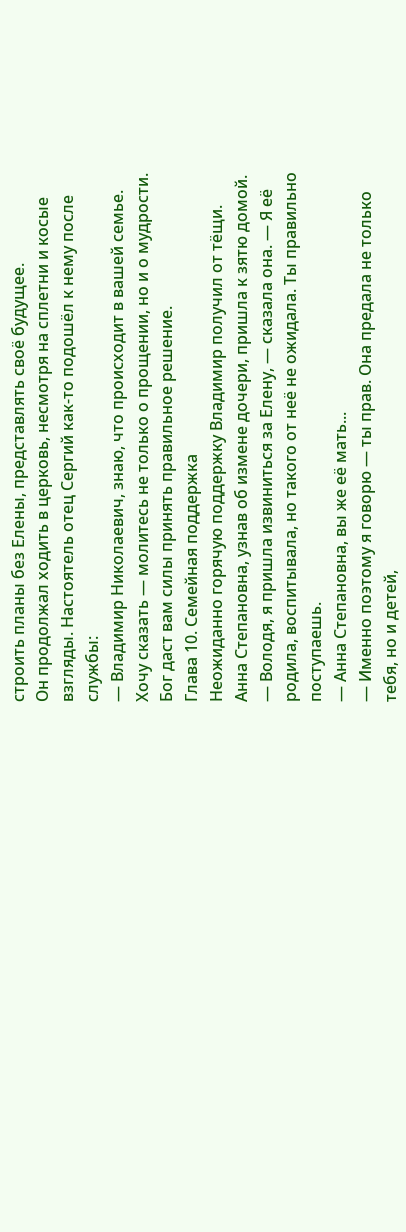строить планы без Елены, представлять своё будущее.
Он продолжал ходить в церковь, несмотря на сплетни и косые взгляды. Настоятель отец Сергий как-то подошёл к нему после службы:
— Владимир Николаевич, знаю, что происходит в вашей семье. Хочу сказать — молитесь не только о прощении, но и о мудрости. Бог даст вам силы принять правильное решение.
Глава 10. Семейная поддержка
Неожиданно горячую поддержку Владимир получил от тёщи. Анна Степановна, узнав об измене дочери, пришла к зятю домой.
— Володя, я пришла извиниться за Елену, — сказала она. — Я её родила, воспитывала, но такого от неё не ожидала. Ты правильно поступаешь.
— Анна Степановна, вы же её мать...
— Именно поэтому я говорю — ты прав. Она предала не только тебя, но и детей,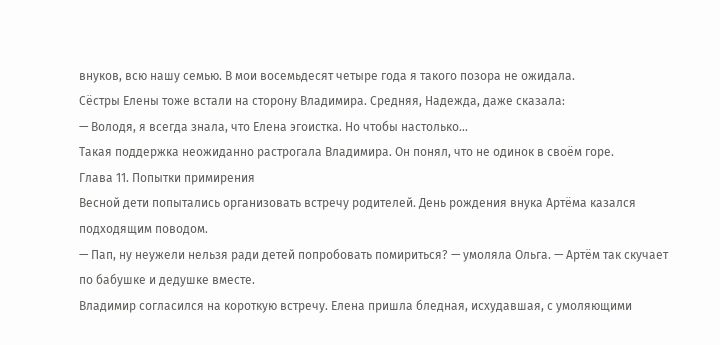внуков, всю нашу семью. В мои восемьдесят четыре года я такого позора не ожидала.
Сёстры Елены тоже встали на сторону Владимира. Средняя, Надежда, даже сказала:
— Володя, я всегда знала, что Елена эгоистка. Но чтобы настолько...
Такая поддержка неожиданно растрогала Владимира. Он понял, что не одинок в своём горе.
Глава 11. Попытки примирения
Весной дети попытались организовать встречу родителей. День рождения внука Артёма казался подходящим поводом.
— Пап, ну неужели нельзя ради детей попробовать помириться? — умоляла Ольга. — Артём так скучает по бабушке и дедушке вместе.
Владимир согласился на короткую встречу. Елена пришла бледная, исхудавшая, с умоляющими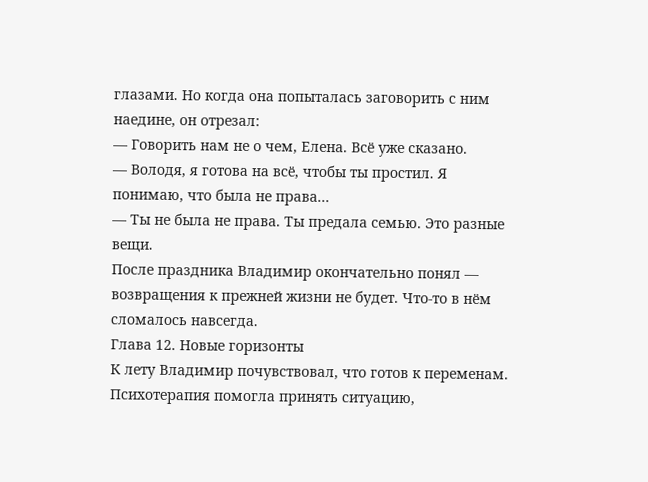глазами. Но когда она попыталась заговорить с ним наедине, он отрезал:
— Говорить нам не о чем, Елена. Всё уже сказано.
— Володя, я готова на всё, чтобы ты простил. Я понимаю, что была не права...
— Ты не была не права. Ты предала семью. Это разные вещи.
После праздника Владимир окончательно понял — возвращения к прежней жизни не будет. Что-то в нём сломалось навсегда.
Глава 12. Новые горизонты
К лету Владимир почувствовал, что готов к переменам. Психотерапия помогла принять ситуацию,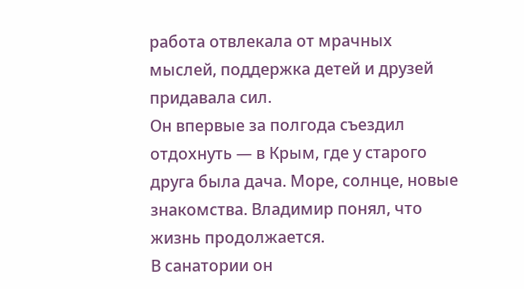работа отвлекала от мрачных мыслей, поддержка детей и друзей придавала сил.
Он впервые за полгода съездил отдохнуть — в Крым, где у старого друга была дача. Море, солнце, новые знакомства. Владимир понял, что жизнь продолжается.
В санатории он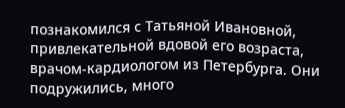познакомился с Татьяной Ивановной, привлекательной вдовой его возраста, врачом-кардиологом из Петербурга. Они подружились, много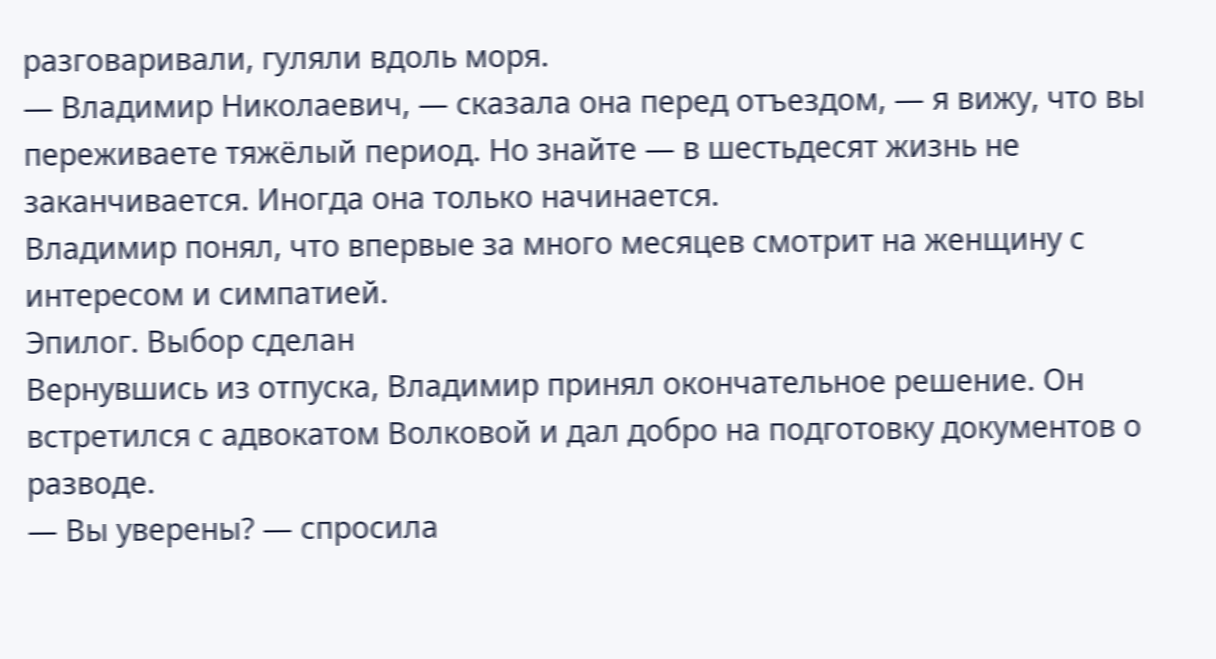разговаривали, гуляли вдоль моря.
— Владимир Николаевич, — сказала она перед отъездом, — я вижу, что вы переживаете тяжёлый период. Но знайте — в шестьдесят жизнь не заканчивается. Иногда она только начинается.
Владимир понял, что впервые за много месяцев смотрит на женщину с интересом и симпатией.
Эпилог. Выбор сделан
Вернувшись из отпуска, Владимир принял окончательное решение. Он встретился с адвокатом Волковой и дал добро на подготовку документов о разводе.
— Вы уверены? — спросила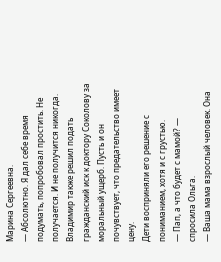Марина Сергеевна.
— Абсолютно. Я дал себе время подумать, попробовал простить. Не получается. И не получится никогда.
Владимир также решил подать гражданский иск к доктору Соколову за моральный ущерб. Пусть и он почувствует, что предательство имеет цену.
Дети восприняли его решение с пониманием, хотя и с грустью.
— Пап, а что будет с мамой? — спросила Ольга.
— Ваша мама взрослый человек. Она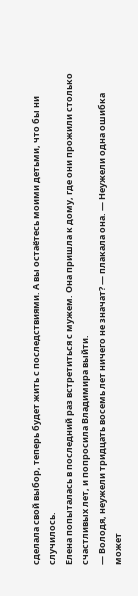сделала свой выбор, теперь будет жить с последствиями. А вы остаётесь моими детьми, что бы ни случилось.
Елена попыталась в последний раз встретиться с мужем. Она пришла к дому, где они прожили столько счастливых лет, и попросила Владимира выйти.
— Володя, неужели тридцать восемь лет ничего не значат? — плакала она. — Неужели одна ошибка может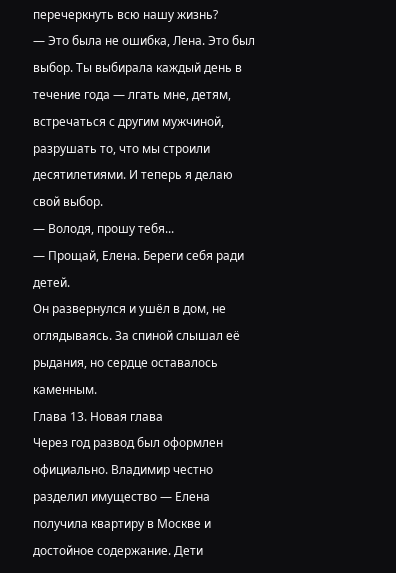перечеркнуть всю нашу жизнь?
— Это была не ошибка, Лена. Это был выбор. Ты выбирала каждый день в течение года — лгать мне, детям, встречаться с другим мужчиной, разрушать то, что мы строили десятилетиями. И теперь я делаю свой выбор.
— Володя, прошу тебя...
— Прощай, Елена. Береги себя ради детей.
Он развернулся и ушёл в дом, не оглядываясь. За спиной слышал её рыдания, но сердце оставалось каменным.
Глава 13. Новая глава
Через год развод был оформлен официально. Владимир честно разделил имущество — Елена получила квартиру в Москве и достойное содержание. Дети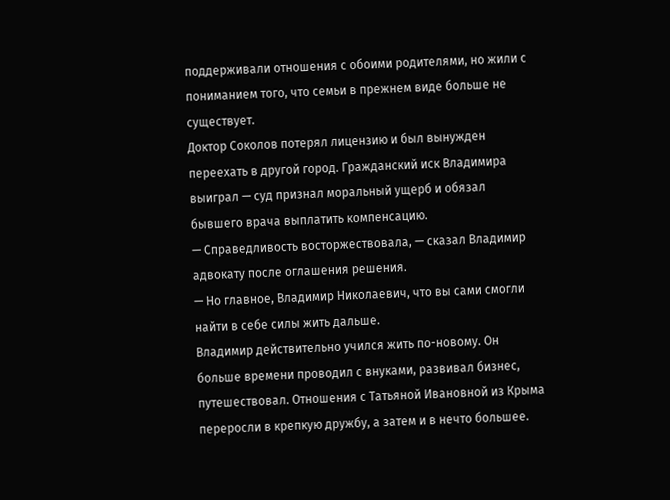поддерживали отношения с обоими родителями, но жили с пониманием того, что семьи в прежнем виде больше не существует.
Доктор Соколов потерял лицензию и был вынужден переехать в другой город. Гражданский иск Владимира выиграл — суд признал моральный ущерб и обязал бывшего врача выплатить компенсацию.
— Справедливость восторжествовала, — сказал Владимир адвокату после оглашения решения.
— Но главное, Владимир Николаевич, что вы сами смогли найти в себе силы жить дальше.
Владимир действительно учился жить по-новому. Он больше времени проводил с внуками, развивал бизнес, путешествовал. Отношения с Татьяной Ивановной из Крыма переросли в крепкую дружбу, а затем и в нечто большее.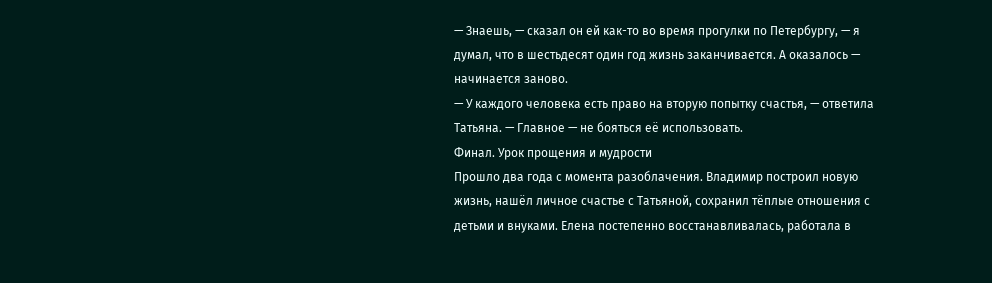— Знаешь, — сказал он ей как-то во время прогулки по Петербургу, — я думал, что в шестьдесят один год жизнь заканчивается. А оказалось — начинается заново.
— У каждого человека есть право на вторую попытку счастья, — ответила Татьяна. — Главное — не бояться её использовать.
Финал. Урок прощения и мудрости
Прошло два года с момента разоблачения. Владимир построил новую жизнь, нашёл личное счастье с Татьяной, сохранил тёплые отношения с детьми и внуками. Елена постепенно восстанавливалась, работала в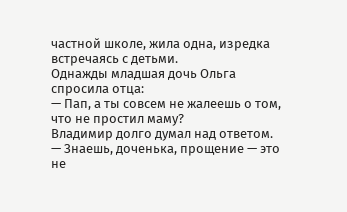частной школе, жила одна, изредка встречаясь с детьми.
Однажды младшая дочь Ольга спросила отца:
— Пап, а ты совсем не жалеешь о том, что не простил маму?
Владимир долго думал над ответом.
— Знаешь, доченька, прощение — это не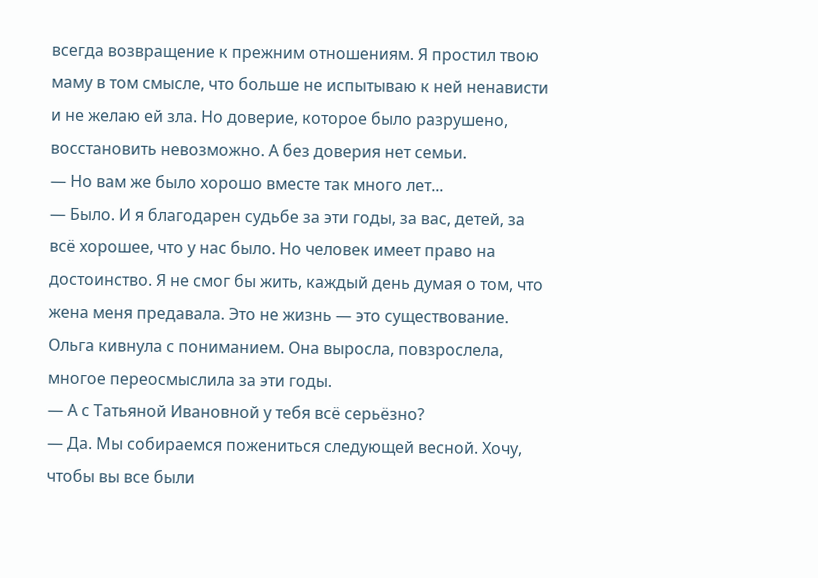всегда возвращение к прежним отношениям. Я простил твою маму в том смысле, что больше не испытываю к ней ненависти и не желаю ей зла. Но доверие, которое было разрушено, восстановить невозможно. А без доверия нет семьи.
— Но вам же было хорошо вместе так много лет...
— Было. И я благодарен судьбе за эти годы, за вас, детей, за всё хорошее, что у нас было. Но человек имеет право на достоинство. Я не смог бы жить, каждый день думая о том, что жена меня предавала. Это не жизнь — это существование.
Ольга кивнула с пониманием. Она выросла, повзрослела, многое переосмыслила за эти годы.
— А с Татьяной Ивановной у тебя всё серьёзно?
— Да. Мы собираемся пожениться следующей весной. Хочу, чтобы вы все были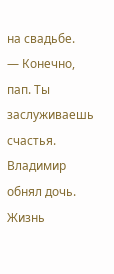на свадьбе.
— Конечно, пап. Ты заслуживаешь счастья.
Владимир обнял дочь. Жизнь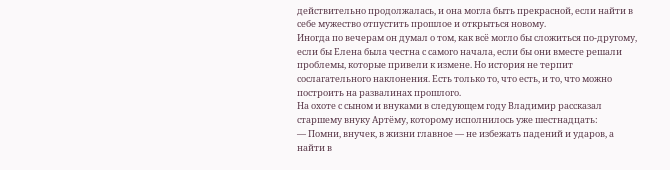действительно продолжалась, и она могла быть прекрасной, если найти в себе мужество отпустить прошлое и открыться новому.
Иногда по вечерам он думал о том, как всё могло бы сложиться по-другому, если бы Елена была честна с самого начала, если бы они вместе решали проблемы, которые привели к измене. Но история не терпит сослагательного наклонения. Есть только то, что есть, и то, что можно построить на развалинах прошлого.
На охоте с сыном и внуками в следующем году Владимир рассказал старшему внуку Артёму, которому исполнилось уже шестнадцать:
— Помни, внучек, в жизни главное — не избежать падений и ударов, а найти в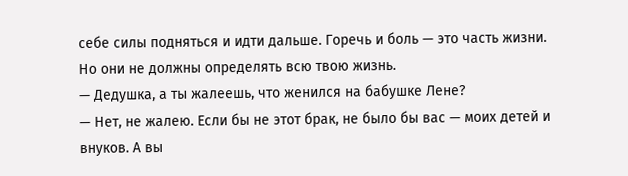себе силы подняться и идти дальше. Горечь и боль — это часть жизни. Но они не должны определять всю твою жизнь.
— Дедушка, а ты жалеешь, что женился на бабушке Лене?
— Нет, не жалею. Если бы не этот брак, не было бы вас — моих детей и внуков. А вы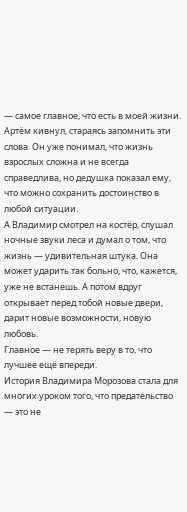— самое главное, что есть в моей жизни.
Артём кивнул, стараясь запомнить эти слова. Он уже понимал, что жизнь взрослых сложна и не всегда справедлива, но дедушка показал ему, что можно сохранить достоинство в любой ситуации.
А Владимир смотрел на костёр, слушал ночные звуки леса и думал о том, что жизнь — удивительная штука. Она может ударить так больно, что, кажется, уже не встанешь. А потом вдруг открывает перед тобой новые двери, дарит новые возможности, новую любовь.
Главное — не терять веру в то, что лучшее ещё впереди.
История Владимира Морозова стала для многих уроком того, что предательство — это не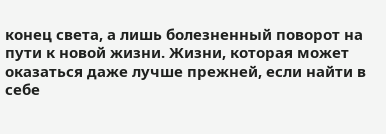конец света, а лишь болезненный поворот на пути к новой жизни. Жизни, которая может оказаться даже лучше прежней, если найти в себе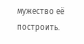мужество её построить.